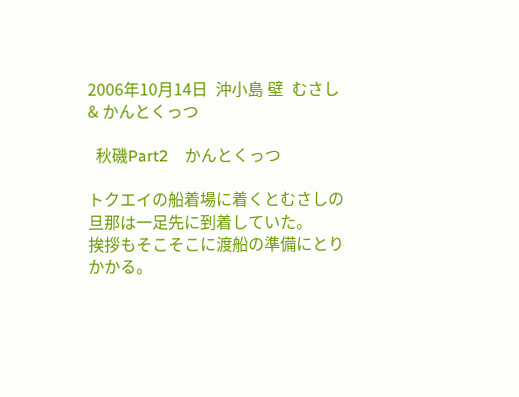2006年10月14日  沖小島 壁  むさし & かんとくっつ

  秋磯Part2    かんとくっつ

トクエイの船着場に着くとむさしの旦那は一足先に到着していた。
挨拶もそこそこに渡船の準備にとりかかる。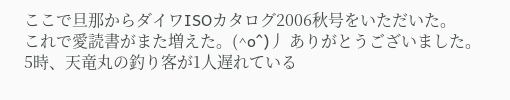ここで旦那からダイワISOカタログ2006秋号をいただいた。
これで愛読書がまた増えた。(^o^)丿 ありがとうございました。
5時、天竜丸の釣り客が1人遅れている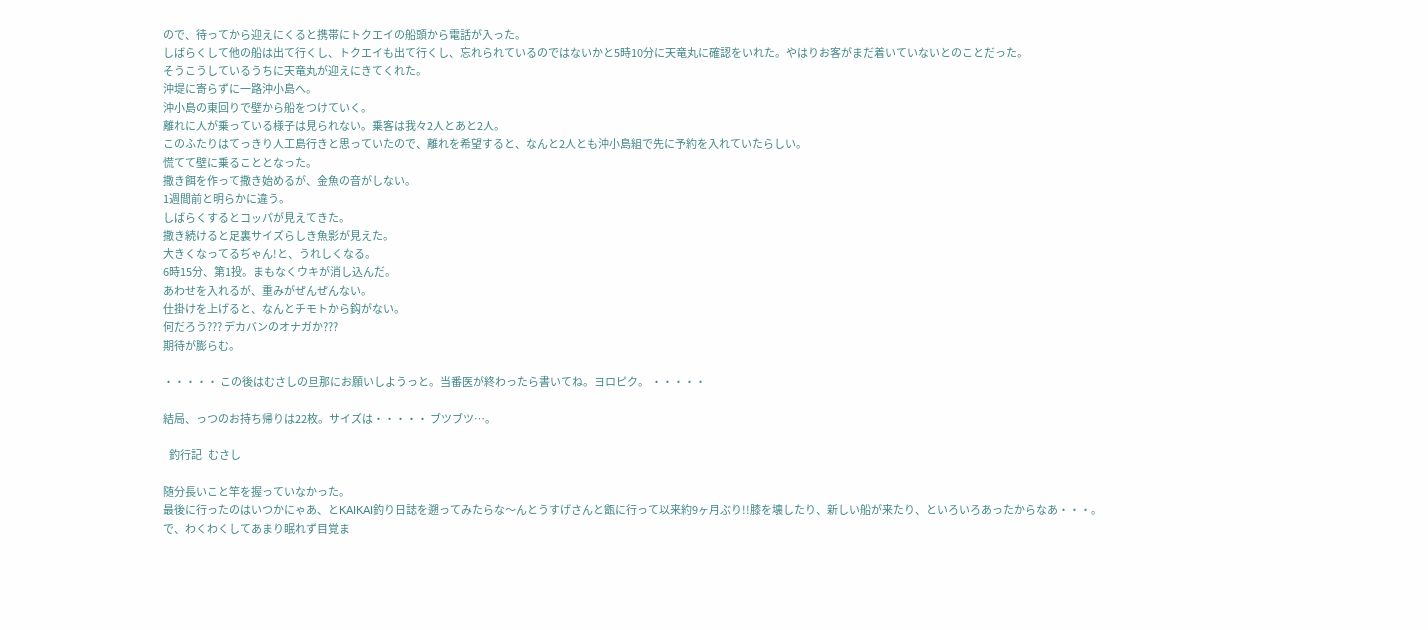ので、待ってから迎えにくると携帯にトクエイの船頭から電話が入った。
しばらくして他の船は出て行くし、トクエイも出て行くし、忘れられているのではないかと5時10分に天竜丸に確認をいれた。やはりお客がまだ着いていないとのことだった。
そうこうしているうちに天竜丸が迎えにきてくれた。
沖堤に寄らずに一路沖小島へ。
沖小島の東回りで壁から船をつけていく。
離れに人が乗っている様子は見られない。乗客は我々2人とあと2人。
このふたりはてっきり人工島行きと思っていたので、離れを希望すると、なんと2人とも沖小島組で先に予約を入れていたらしい。
慌てて壁に乗ることとなった。
撒き餌を作って撒き始めるが、金魚の音がしない。
1週間前と明らかに違う。
しばらくするとコッパが見えてきた。
撒き続けると足裏サイズらしき魚影が見えた。
大きくなってるぢゃん!と、うれしくなる。
6時15分、第1投。まもなくウキが消し込んだ。
あわせを入れるが、重みがぜんぜんない。
仕掛けを上げると、なんとチモトから鈎がない。
何だろう??? デカバンのオナガか???
期待が膨らむ。

・・・・・ この後はむさしの旦那にお願いしようっと。当番医が終わったら書いてね。ヨロピク。 ・・・・・

結局、っつのお持ち帰りは22枚。サイズは・・・・・ ブツブツ…。

   釣行記   むさし

随分長いこと竿を握っていなかった。
最後に行ったのはいつかにゃあ、とKAIKAI釣り日誌を遡ってみたらな〜んとうすげさんと甑に行って以来約9ヶ月ぶり!!膝を壊したり、新しい船が来たり、といろいろあったからなあ・・・。
で、わくわくしてあまり眠れず目覚ま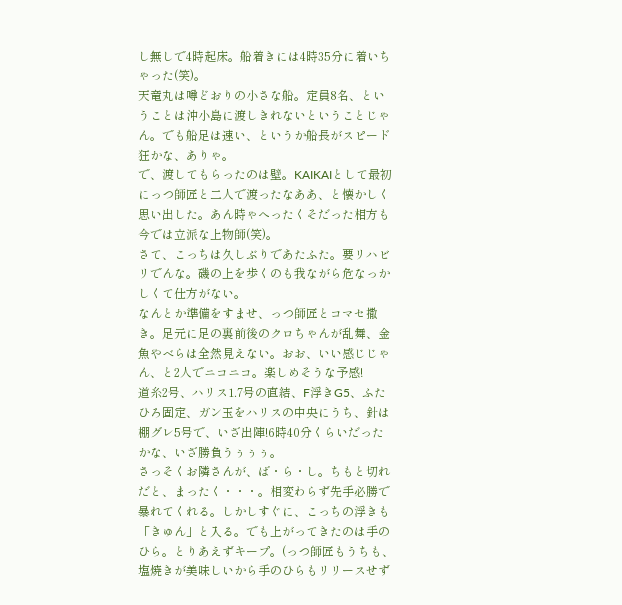し無しで4時起床。船着きには4時35分に着いちゃった(笑)。
天竜丸は噂どおりの小さな船。定員8名、ということは沖小島に渡しきれないということじゃん。でも船足は速い、というか船長がスピード狂かな、ありゃ。
で、渡してもらったのは壁。KAIKAIとして最初にっつ師匠と二人で渡ったなああ、と懐かしく思い出した。あん時ゃへったくそだった相方も今では立派な上物師(笑)。
さて、こっちは久しぶりであたふた。要リハビリでんな。磯の上を歩くのも我ながら危なっかしくて仕方がない。
なんとか準備をすませ、っつ師匠とコマセ撒き。足元に足の裏前後のクロちゃんが乱舞、金魚やべらは全然見えない。おお、いい感じじゃん、と2人でニコニコ。楽しめそうな予感!
道糸2号、ハリス1.7号の直結、F浮きG5、ふたひろ固定、ガン玉をハリスの中央にうち、針は棚グレ5号で、いざ出陣!6時40分くらいだったかな、いざ勝負うぅぅぅ。
さっそくお隣さんが、ば・ら・し。ちもと切れだと、まったく・・・。相変わらず先手必勝で暴れてくれる。しかしすぐに、こっちの浮きも「きゅん」と入る。でも上がってきたのは手のひら。とりあえずキープ。(っつ師匠もうちも、塩焼きが美味しいから手のひらもリリースせず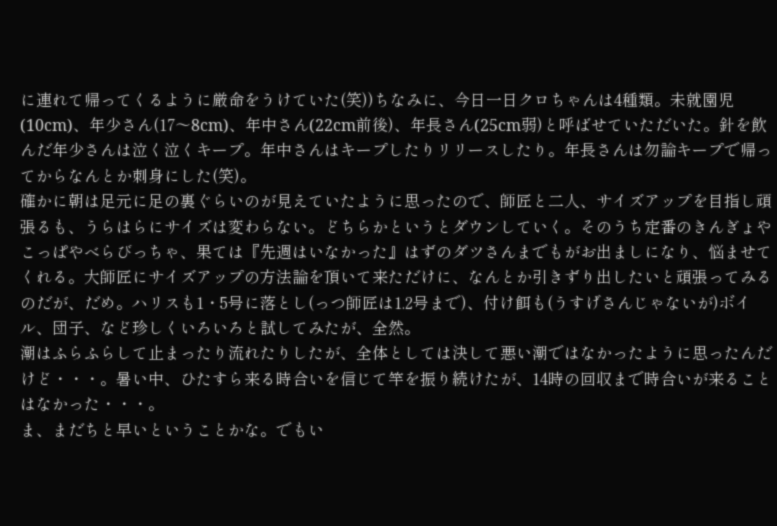に連れて帰ってくるように厳命をうけていた(笑))ちなみに、今日一日クロちゃんは4種類。未就園児(10cm)、年少さん(17〜8cm)、年中さん(22cm前後)、年長さん(25cm弱)と呼ばせていただいた。針を飲んだ年少さんは泣く泣くキープ。年中さんはキープしたりリリースしたり。年長さんは勿論キープで帰ってからなんとか刺身にした(笑)。
確かに朝は足元に足の裏ぐらいのが見えていたように思ったので、師匠と二人、サイズアップを目指し頑張るも、うらはらにサイズは変わらない。どちらかというとダウンしていく。そのうち定番のきんぎょやこっぱやべらびっちゃ、果ては『先週はいなかった』はずのダツさんまでもがお出ましになり、悩ませてくれる。大師匠にサイズアップの方法論を頂いて来ただけに、なんとか引きずり出したいと頑張ってみるのだが、だめ。ハリスも1・5号に落とし(っつ師匠は1.2号まで)、付け餌も(うすげさんじゃないが)ボイル、団子、など珍しくいろいろと試してみたが、全然。
潮はふらふらして止まったり流れたりしたが、全体としては決して悪い潮ではなかったように思ったんだけど・・・。暑い中、ひたすら来る時合いを信じて竿を振り続けたが、14時の回収まで時合いが来ることはなかった・・・。
ま、まだちと早いということかな。でもい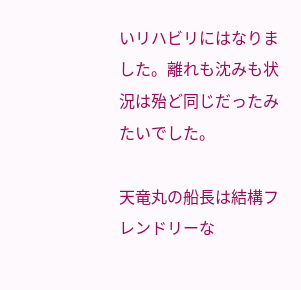いリハビリにはなりました。離れも沈みも状況は殆ど同じだったみたいでした。

天竜丸の船長は結構フレンドリーな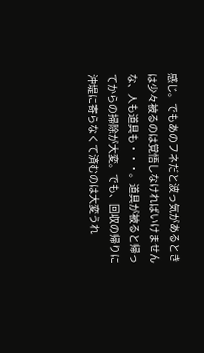感じ。でもあのフネだと波っ気があるときは少々被るのは覚悟しなければいけませんな、人も道具も・・・。道具が被ると帰ってからの掃除が大変。でも、回収の帰りに沖堤に寄らなくて済むのは大変うれ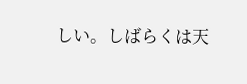しい。しばらくは天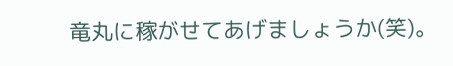竜丸に稼がせてあげましょうか(笑)。